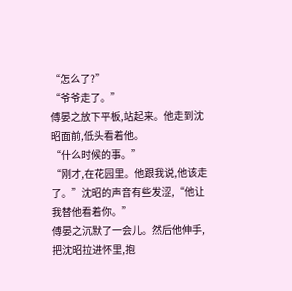“怎么了?”
“爷爷走了。”
傅晏之放下平板,站起来。他走到沈昭面前,低头看着他。
“什么时候的事。”
“刚才,在花园里。他跟我说,他该走了。”沈昭的声音有些发涩,“他让我替他看着你。”
傅晏之沉默了一会儿。然后他伸手,把沈昭拉进怀里,抱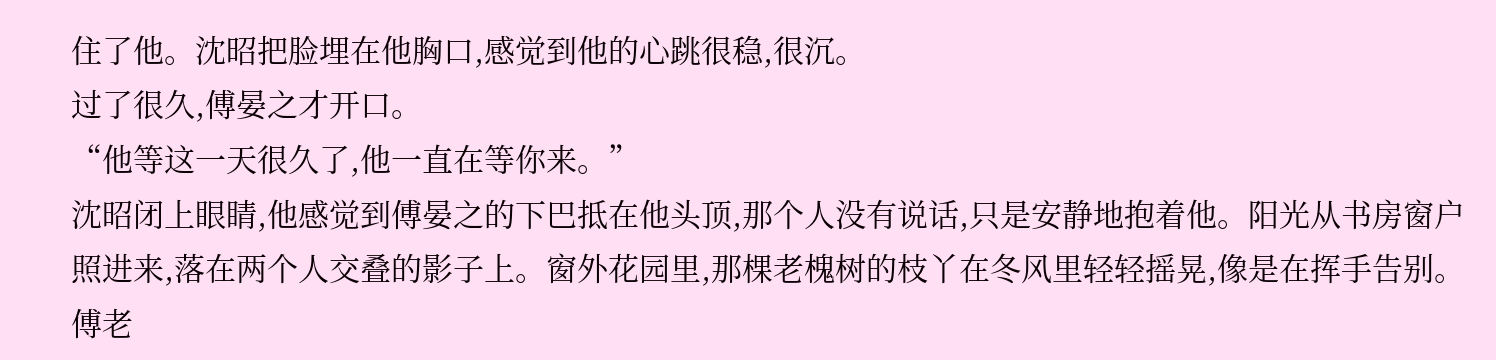住了他。沈昭把脸埋在他胸口,感觉到他的心跳很稳,很沉。
过了很久,傅晏之才开口。
“他等这一天很久了,他一直在等你来。”
沈昭闭上眼睛,他感觉到傅晏之的下巴抵在他头顶,那个人没有说话,只是安静地抱着他。阳光从书房窗户照进来,落在两个人交叠的影子上。窗外花园里,那棵老槐树的枝丫在冬风里轻轻摇晃,像是在挥手告别。
傅老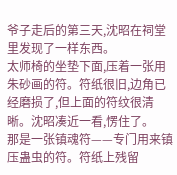爷子走后的第三天,沈昭在祠堂里发现了一样东西。
太师椅的坐垫下面,压着一张用朱砂画的符。符纸很旧,边角已经磨损了,但上面的符纹很清晰。沈昭凑近一看,愣住了。
那是一张镇魂符——专门用来镇压蛊虫的符。符纸上残留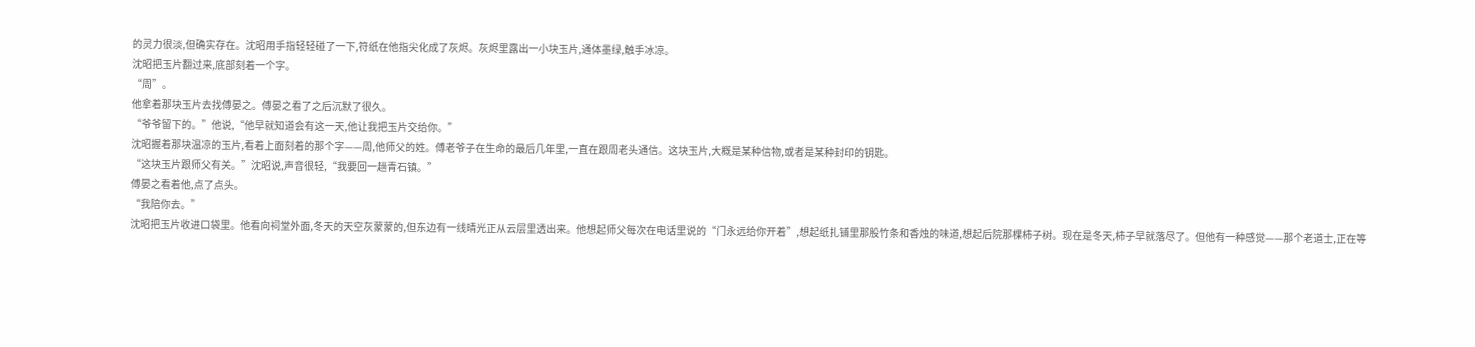的灵力很淡,但确实存在。沈昭用手指轻轻碰了一下,符纸在他指尖化成了灰烬。灰烬里露出一小块玉片,通体墨绿,触手冰凉。
沈昭把玉片翻过来,底部刻着一个字。
“周”。
他拿着那块玉片去找傅晏之。傅晏之看了之后沉默了很久。
“爷爷留下的。”他说,“他早就知道会有这一天,他让我把玉片交给你。”
沈昭握着那块温凉的玉片,看着上面刻着的那个字——周,他师父的姓。傅老爷子在生命的最后几年里,一直在跟周老头通信。这块玉片,大概是某种信物,或者是某种封印的钥匙。
“这块玉片跟师父有关。”沈昭说,声音很轻,“我要回一趟青石镇。”
傅晏之看着他,点了点头。
“我陪你去。”
沈昭把玉片收进口袋里。他看向祠堂外面,冬天的天空灰蒙蒙的,但东边有一线晴光正从云层里透出来。他想起师父每次在电话里说的“门永远给你开着”,想起纸扎铺里那股竹条和香烛的味道,想起后院那棵柿子树。现在是冬天,柿子早就落尽了。但他有一种感觉——那个老道士,正在等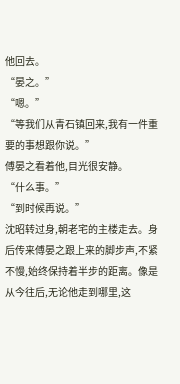他回去。
“晏之。”
“嗯。”
“等我们从青石镇回来,我有一件重要的事想跟你说。”
傅晏之看着他,目光很安静。
“什么事。”
“到时候再说。”
沈昭转过身,朝老宅的主楼走去。身后传来傅晏之跟上来的脚步声,不紧不慢,始终保持着半步的距离。像是从今往后,无论他走到哪里,这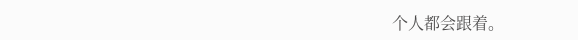个人都会跟着。